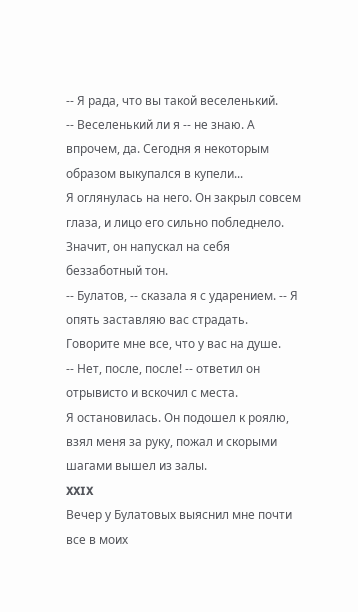-- Я рада, что вы такой веселенький.
-- Веселенький ли я -- не знаю. А впрочем, да. Сегодня я некоторым образом выкупался в купели...
Я оглянулась на него. Он закрыл совсем глаза, и лицо его сильно побледнело. Значит, он напускал на себя беззаботный тон.
-- Булатов, -- сказала я с ударением. -- Я опять заставляю вас страдать. Говорите мне все, что у вас на душе.
-- Нет, после, после! -- ответил он отрывисто и вскочил с места.
Я остановилась. Он подошел к роялю, взял меня за руку, пожал и скорыми шагами вышел из залы.
XXIX
Вечер у Булатовых выяснил мне почти все в моих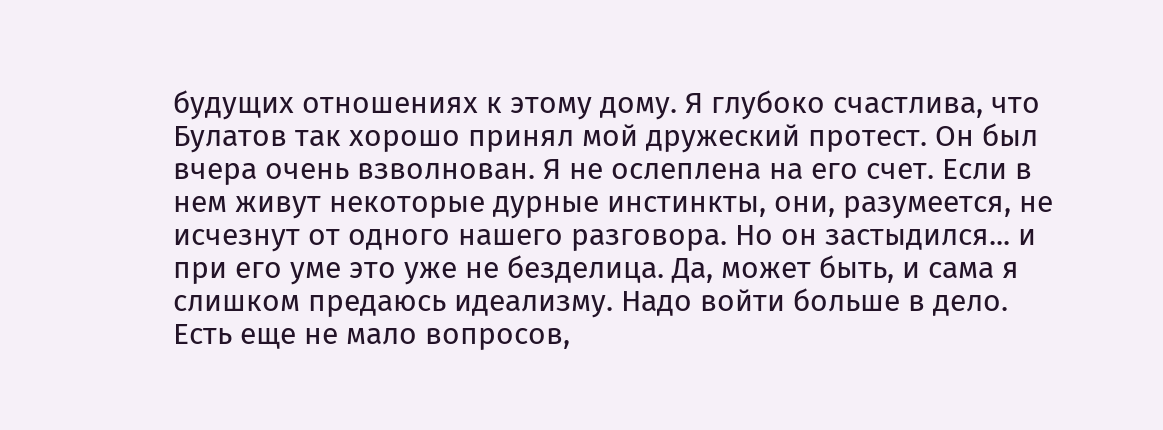будущих отношениях к этому дому. Я глубоко счастлива, что Булатов так хорошо принял мой дружеский протест. Он был вчера очень взволнован. Я не ослеплена на его счет. Если в нем живут некоторые дурные инстинкты, они, разумеется, не исчезнут от одного нашего разговора. Но он застыдился... и при его уме это уже не безделица. Да, может быть, и сама я слишком предаюсь идеализму. Надо войти больше в дело. Есть еще не мало вопросов,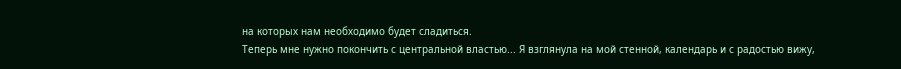на которых нам необходимо будет сладиться.
Теперь мне нужно покончить с центральной властью... Я взглянула на мой стенной, календарь и с радостью вижу,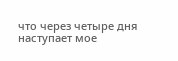что через четыре дня наступает мое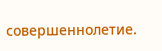совершеннолетие.